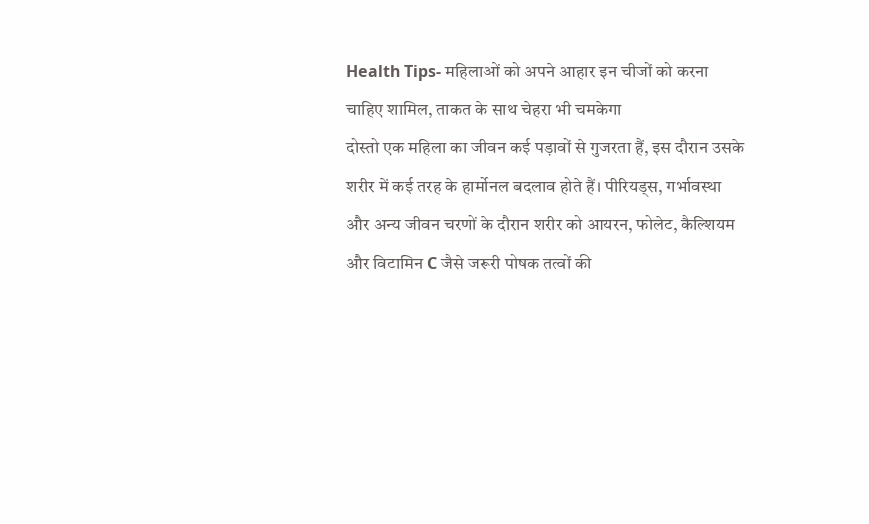Health Tips- महिलाओं को अपने आहार इन चीजों को करना चाहिए शामिल, ताकत के साथ चेहरा भी चमकेगा
दोस्तो एक महिला का जीवन कई पड़ावों से गुजरता हैं, इस दौरान उसके शरीर में कई तरह के हार्मोनल बदलाव होते हैं। पीरियड्स, गर्भावस्था और अन्य जीवन चरणों के दौरान शरीर को आयरन, फोलेट, कैल्शियम और विटामिन C जैसे जरूरी पोषक तत्वों की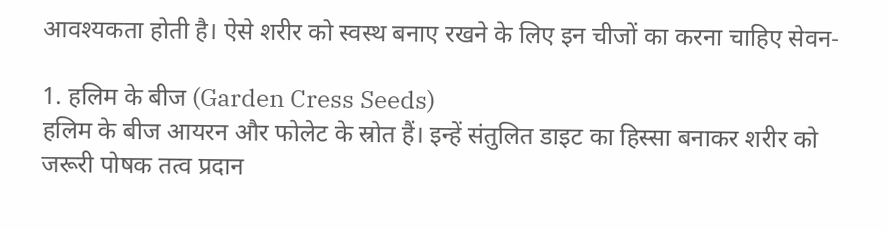आवश्यकता होती है। ऐसे शरीर को स्वस्थ बनाए रखने के लिए इन चीजों का करना चाहिए सेवन-

1. हलिम के बीज (Garden Cress Seeds)
हलिम के बीज आयरन और फोलेट के स्रोत हैं। इन्हें संतुलित डाइट का हिस्सा बनाकर शरीर को जरूरी पोषक तत्व प्रदान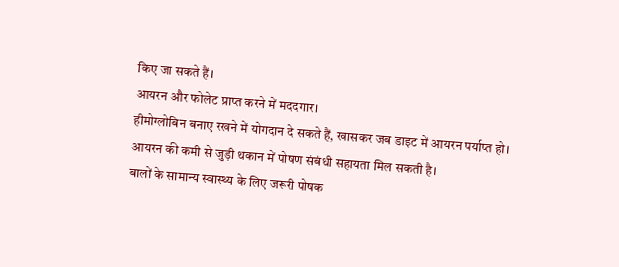किए जा सकते हैं।
आयरन और फोलेट प्राप्त करने में मददगार।
हीमोग्लोबिन बनाए रखने में योगदान दे सकते हैं, खासकर जब डाइट में आयरन पर्याप्त हो।
आयरन की कमी से जुड़ी थकान में पोषण संबंधी सहायता मिल सकती है।
बालों के सामान्य स्वास्थ्य के लिए जरूरी पोषक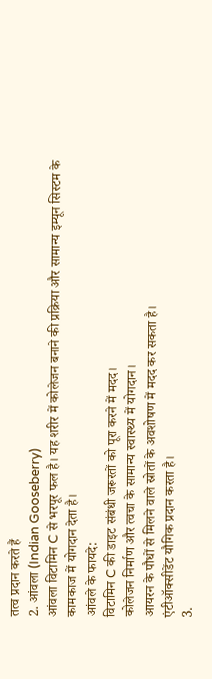तत्व प्रदान करते हैं
2. आंवला (Indian Gooseberry)
आंवला विटामिन C से भरपूर फल है। यह शरीर में कोलेजन बनाने की प्रक्रिया और सामान्य इम्यून सिस्टम के कामकाज में योगदान देता है।
आंवले के फायदे:
विटामिन C की डाइट संबंधी जरूरतों को पूरा करने में मदद।
कोलेजन निर्माण और त्वचा के सामान्य स्वास्थ्य में योगदान।
आयरन के पौधों से मिलने वाले स्रोतों के अवशोषण में मदद कर सकता है।
एंटीऑक्सीडेंट यौगिक प्रदान करता है।
3.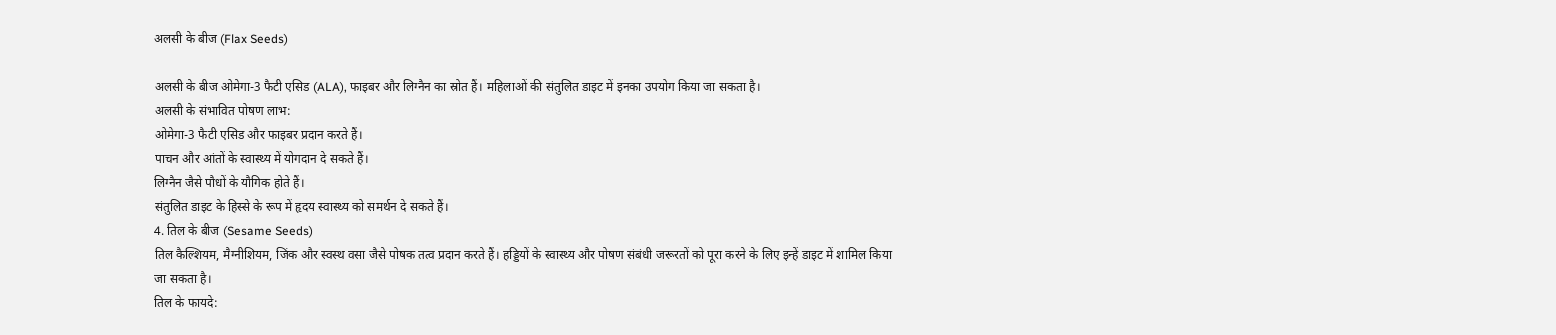अलसी के बीज (Flax Seeds)

अलसी के बीज ओमेगा-3 फैटी एसिड (ALA), फाइबर और लिग्नैन का स्रोत हैं। महिलाओं की संतुलित डाइट में इनका उपयोग किया जा सकता है।
अलसी के संभावित पोषण लाभ:
ओमेगा-3 फैटी एसिड और फाइबर प्रदान करते हैं।
पाचन और आंतों के स्वास्थ्य में योगदान दे सकते हैं।
लिग्नैन जैसे पौधों के यौगिक होते हैं।
संतुलित डाइट के हिस्से के रूप में हृदय स्वास्थ्य को समर्थन दे सकते हैं।
4. तिल के बीज (Sesame Seeds)
तिल कैल्शियम, मैग्नीशियम, जिंक और स्वस्थ वसा जैसे पोषक तत्व प्रदान करते हैं। हड्डियों के स्वास्थ्य और पोषण संबंधी जरूरतों को पूरा करने के लिए इन्हें डाइट में शामिल किया जा सकता है।
तिल के फायदे: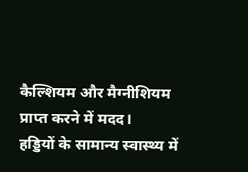कैल्शियम और मैग्नीशियम प्राप्त करने में मदद।
हड्डियों के सामान्य स्वास्थ्य में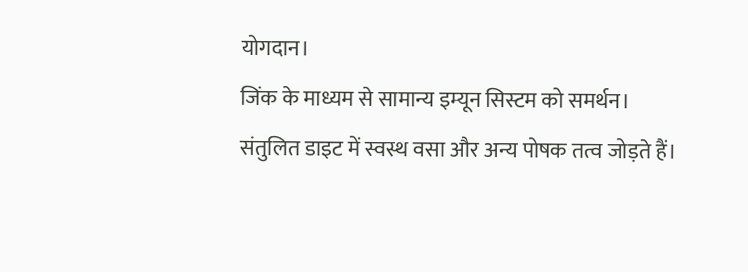योगदान।
जिंक के माध्यम से सामान्य इम्यून सिस्टम को समर्थन।
संतुलित डाइट में स्वस्थ वसा और अन्य पोषक तत्व जोड़ते हैं।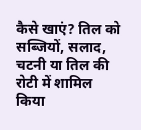कैसे खाएं? तिल को सब्जियों, सलाद, चटनी या तिल की रोटी में शामिल किया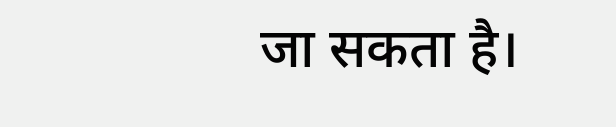जा सकता है।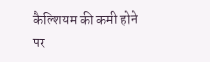कैल्शियम की कमी होने पर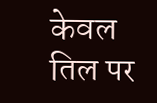केवल तिल पर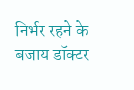निर्भर रहने के बजाय डॉक्टर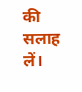की सलाह लें।